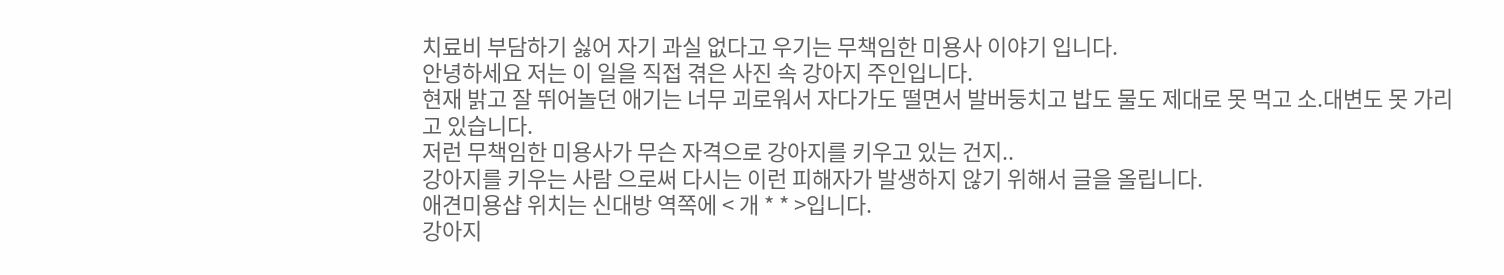치료비 부담하기 싫어 자기 과실 없다고 우기는 무책임한 미용사 이야기 입니다.
안녕하세요 저는 이 일을 직접 겪은 사진 속 강아지 주인입니다.
현재 밝고 잘 뛰어놀던 애기는 너무 괴로워서 자다가도 떨면서 발버둥치고 밥도 물도 제대로 못 먹고 소.대변도 못 가리고 있습니다.
저런 무책임한 미용사가 무슨 자격으로 강아지를 키우고 있는 건지..
강아지를 키우는 사람 으로써 다시는 이런 피해자가 발생하지 않기 위해서 글을 올립니다.
애견미용샵 위치는 신대방 역쪽에 < 개 * * >입니다.
강아지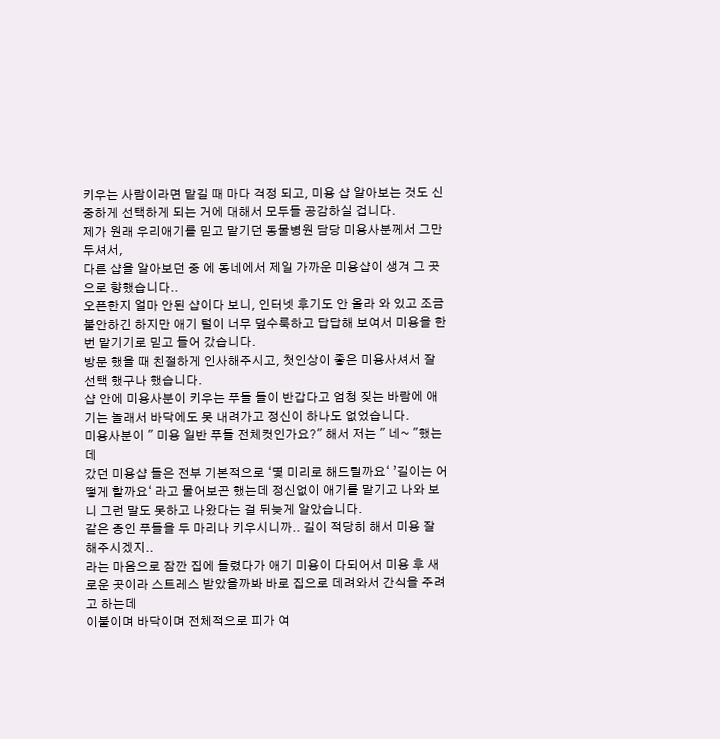키우는 사람이라면 맡길 때 마다 걱정 되고, 미용 샵 알아보는 것도 신중하게 선택하게 되는 거에 대해서 모두들 공감하실 겁니다.
제가 원래 우리애기를 믿고 맡기던 동물병원 담당 미용사분께서 그만두셔서,
다른 샵을 알아보던 중 에 동네에서 제일 가까운 미용샵이 생겨 그 곳으로 향했습니다..
오픈한지 얼마 안된 샵이다 보니, 인터넷 후기도 안 올라 와 있고 조금 불안하긴 하지만 애기 털이 너무 덮수룩하고 답답해 보여서 미용을 한번 맡기기로 믿고 들어 갔습니다.
방문 했을 때 친절하게 인사해주시고, 첫인상이 좋은 미용사셔서 잘 선택 했구나 했습니다.
샵 안에 미용사분이 키우는 푸들 들이 반갑다고 엄청 짖는 바람에 애기는 놀래서 바닥에도 못 내려가고 정신이 하나도 없었습니다.
미용사분이 " 미용 일반 푸들 전체컷인가요?" 해서 저는 " 네~ "했는데
갔던 미용샵 들은 전부 기본적으로 ‘몇 미리로 해드릴까요‘ ’길이는 어떻게 할까요‘ 라고 물어보곤 했는데 정신없이 애기를 맡기고 나와 보니 그런 말도 못하고 나왔다는 걸 뒤늦게 알았습니다.
같은 종인 푸들을 두 마리나 키우시니까.. 길이 적당히 해서 미용 잘 해주시겠지..
라는 마음으로 잠깐 집에 들렸다가 애기 미용이 다되어서 미용 후 새로운 곳이라 스트레스 받았을까봐 바로 집으로 데려와서 간식을 주려고 하는데
이불이며 바닥이며 전체적으로 피가 여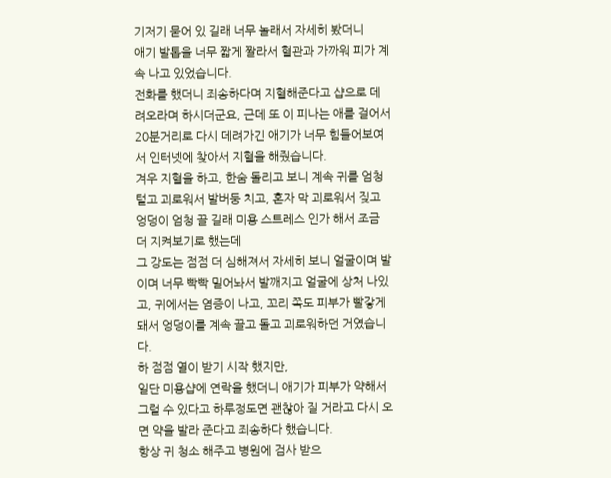기저기 묻어 있 길래 너무 놀래서 자세히 봤더니
애기 발톱을 너무 짧게 짤라서 혈관과 가까워 피가 계속 나고 있었습니다.
전화를 했더니 죄송하다며 지혈해준다고 샵으로 데려오라며 하시더군요, 근데 또 이 피나는 애를 걸어서 20분거리로 다시 데려가긴 애기가 너무 힘들어보여서 인터넷에 찾아서 지혈을 해줬습니다.
겨우 지혈을 하고, 한숨 돌리고 보니 계속 귀를 엄청 털고 괴로워서 발버둥 치고, 혼자 막 괴로워서 짖고 엉덩이 엄청 끌 길래 미용 스트레스 인가 해서 조금 더 지켜보기로 했는데
그 강도는 점점 더 심해져서 자세히 보니 얼굴이며 발이며 너무 빡빡 밀어놔서 발깨지고 얼굴에 상처 나있고, 귀에서는 염증이 나고, 꼬리 쪽도 피부가 빨갛게 돼서 엉덩이를 계속 끌고 돌고 괴로워하던 거였습니다.
하 점점 열이 받기 시작 했지만,
일단 미용샵에 연락을 했더니 애기가 피부가 약해서 그럴 수 있다고 하루정도면 괜찮아 질 거라고 다시 오면 약을 발라 준다고 죄송하다 했습니다.
항상 귀 청소 해주고 병원에 검사 받으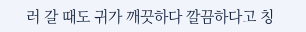러 갈 때도 귀가 깨끗하다 깔끔하다고 칭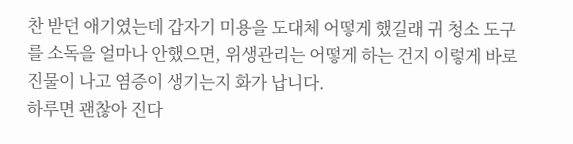찬 받던 애기였는데 갑자기 미용을 도대체 어떻게 했길래 귀 청소 도구를 소독을 얼마나 안했으면, 위생관리는 어떻게 하는 건지 이렇게 바로 진물이 나고 염증이 생기는지 화가 납니다.
하루면 괜찮아 진다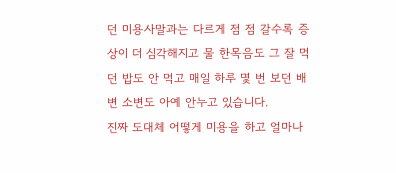던 미용사말과는 다르게 점 점 갈수록 증상이 더 심각해지고 물 한목음도 그 잘 먹던 밥도 안 먹고 매일 하루 몇 번 보던 배변 소변도 아예 안누고 있습니다.
진짜 도대체 어떻게 미용을 하고 얼마나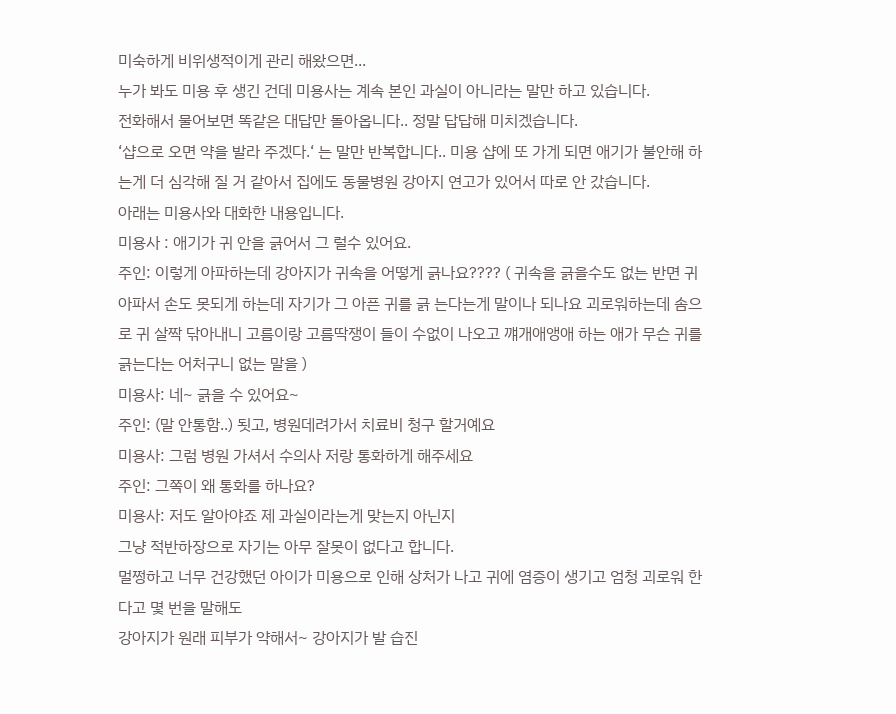미숙하게 비위생적이게 관리 해왔으면...
누가 봐도 미용 후 생긴 건데 미용사는 계속 본인 과실이 아니라는 말만 하고 있습니다.
전화해서 물어보면 똑같은 대답만 돌아옵니다.. 정말 답답해 미치겠습니다.
‘샵으로 오면 약을 발라 주겠다.‘ 는 말만 반복합니다.. 미용 샵에 또 가게 되면 애기가 불안해 하는게 더 심각해 질 거 같아서 집에도 동물병원 강아지 연고가 있어서 따로 안 갔습니다.
아래는 미용사와 대화한 내용입니다.
미용사 : 애기가 귀 안을 긁어서 그 럴수 있어요.
주인: 이렇게 아파하는데 강아지가 귀속을 어떻게 긁나요???? ( 귀속을 긁을수도 없는 반면 귀 아파서 손도 못되게 하는데 자기가 그 아픈 귀를 긁 는다는게 말이나 되나요 괴로워하는데 솜으로 귀 살짝 닦아내니 고름이랑 고름딱쟁이 들이 수없이 나오고 꺠개애앵애 하는 애가 무슨 귀를 긁는다는 어처구니 없는 말을 )
미용사: 네~ 긁을 수 있어요~
주인: (말 안통함..) 됫고, 병원데려가서 치료비 청구 할거예요
미용사: 그럼 병원 가셔서 수의사 저랑 통화하게 해주세요
주인: 그쪽이 왜 통화를 하나요?
미용사: 저도 알아야죠 제 과실이라는게 맞는지 아닌지
그냥 적반하장으로 자기는 아무 잘못이 없다고 합니다.
멀쩡하고 너무 건강했던 아이가 미용으로 인해 상처가 나고 귀에 염증이 생기고 엄청 괴로워 한다고 몇 번을 말해도
강아지가 원래 피부가 약해서~ 강아지가 발 습진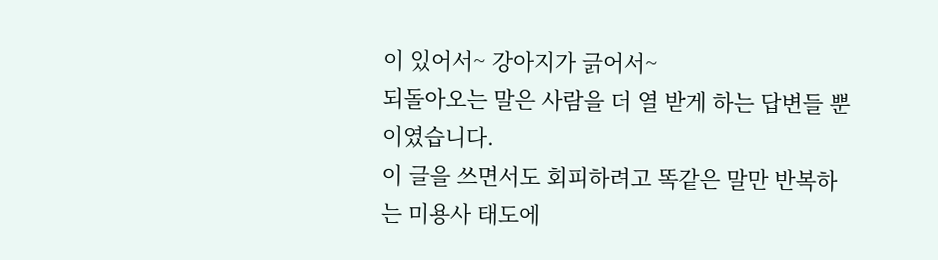이 있어서~ 강아지가 긁어서~
되돌아오는 말은 사람을 더 열 받게 하는 답변들 뿐이였습니다.
이 글을 쓰면서도 회피하려고 똑같은 말만 반복하는 미용사 태도에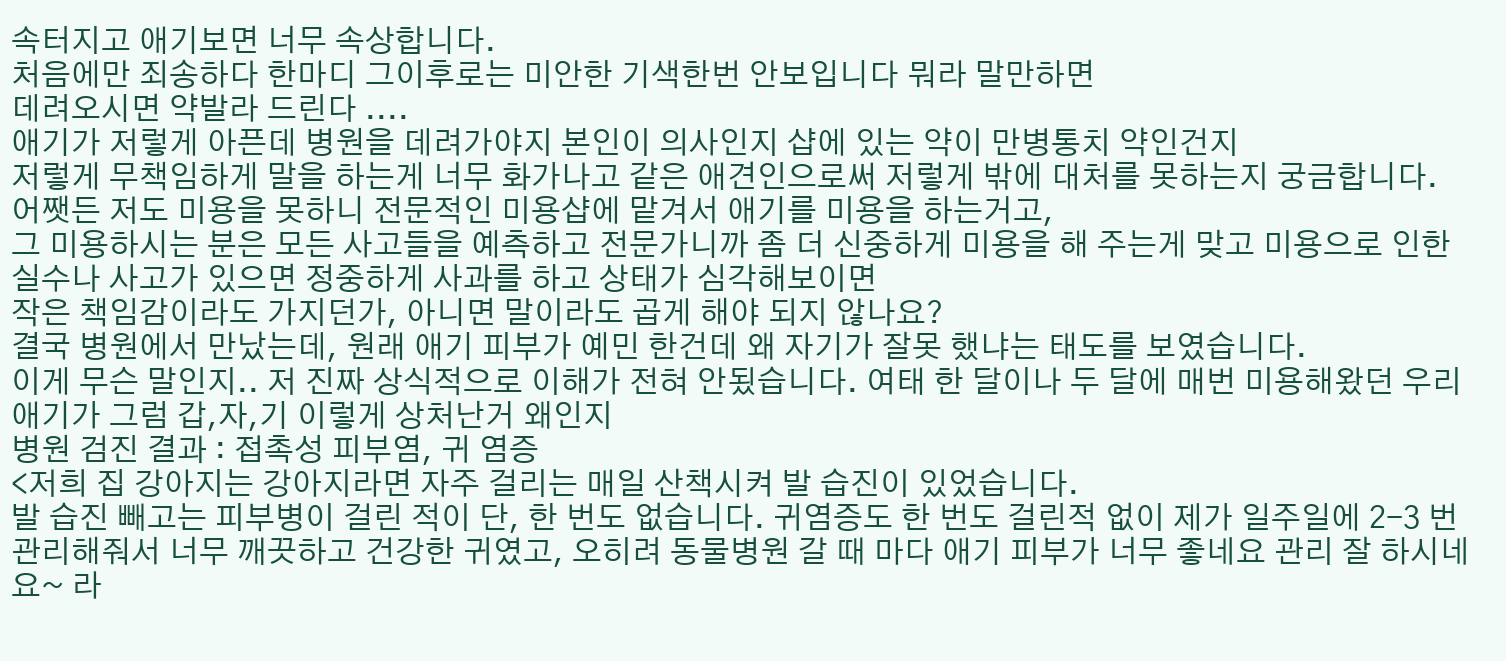속터지고 애기보면 너무 속상합니다.
처음에만 죄송하다 한마디 그이후로는 미안한 기색한번 안보입니다 뭐라 말만하면
데려오시면 약발라 드린다 ....
애기가 저렇게 아픈데 병원을 데려가야지 본인이 의사인지 샵에 있는 약이 만병통치 약인건지
저렇게 무책임하게 말을 하는게 너무 화가나고 같은 애견인으로써 저렇게 밖에 대처를 못하는지 궁금합니다.
어쨋든 저도 미용을 못하니 전문적인 미용샵에 맡겨서 애기를 미용을 하는거고,
그 미용하시는 분은 모든 사고들을 예측하고 전문가니까 좀 더 신중하게 미용을 해 주는게 맞고 미용으로 인한 실수나 사고가 있으면 정중하게 사과를 하고 상태가 심각해보이면
작은 책임감이라도 가지던가, 아니면 말이라도 곱게 해야 되지 않나요?
결국 병원에서 만났는데, 원래 애기 피부가 예민 한건데 왜 자기가 잘못 했냐는 태도를 보였습니다.
이게 무슨 말인지.. 저 진짜 상식적으로 이해가 전혀 안됬습니다. 여태 한 달이나 두 달에 매번 미용해왔던 우리애기가 그럼 갑,자,기 이렇게 상처난거 왜인지
병원 검진 결과 : 접촉성 피부염, 귀 염증
<저희 집 강아지는 강아지라면 자주 걸리는 매일 산책시켜 발 습진이 있었습니다.
발 습진 빼고는 피부병이 걸린 적이 단, 한 번도 없습니다. 귀염증도 한 번도 걸린적 없이 제가 일주일에 2-3 번 관리해줘서 너무 깨끗하고 건강한 귀였고, 오히려 동물병원 갈 때 마다 애기 피부가 너무 좋네요 관리 잘 하시네요~ 라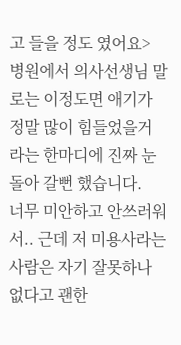고 들을 정도 였어요>
병원에서 의사선생님 말로는 이정도면 애기가 정말 많이 힘들었을거 라는 한마디에 진짜 눈 돌아 갈뻔 했습니다.
너무 미안하고 안쓰러워서.. 근데 저 미용사라는 사람은 자기 잘못하나 없다고 괜한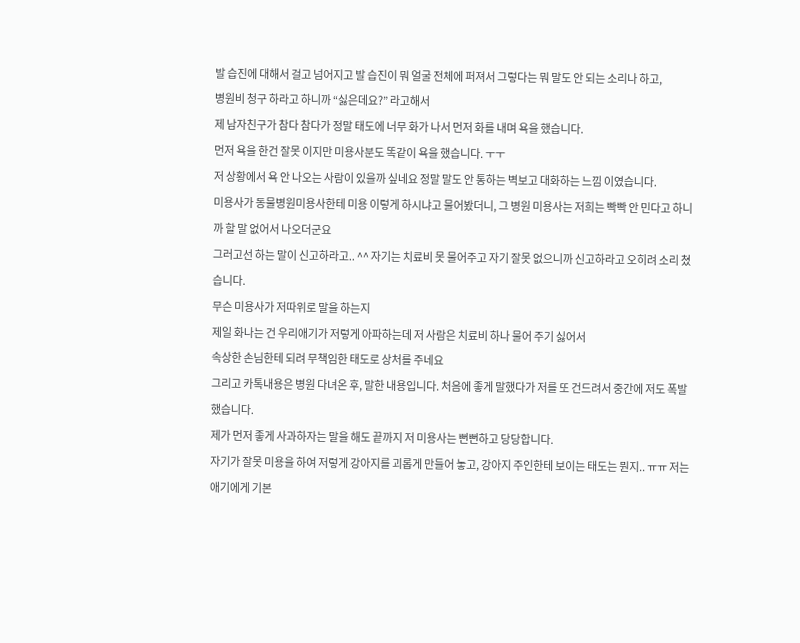발 습진에 대해서 걸고 넘어지고 발 습진이 뭐 얼굴 전체에 퍼져서 그렇다는 뭐 말도 안 되는 소리나 하고,
병원비 청구 하라고 하니까 “싫은데요?” 라고해서
제 남자친구가 참다 참다가 정말 태도에 너무 화가 나서 먼저 화를 내며 욕을 했습니다.
먼저 욕을 한건 잘못 이지만 미용사분도 똑같이 욕을 했습니다. ㅜㅜ
저 상황에서 욕 안 나오는 사람이 있을까 싶네요 정말 말도 안 통하는 벽보고 대화하는 느낌 이였습니다.
미용사가 동물병원미용사한테 미용 이렇게 하시냐고 물어봤더니, 그 병원 미용사는 저희는 빡빡 안 민다고 하니까 할 말 없어서 나오더군요
그러고선 하는 말이 신고하라고.. ^^ 자기는 치료비 못 물어주고 자기 잘못 없으니까 신고하라고 오히려 소리 쳤습니다.
무슨 미용사가 저따위로 말을 하는지
제일 화나는 건 우리애기가 저렇게 아파하는데 저 사람은 치료비 하나 물어 주기 싫어서
속상한 손님한테 되려 무책임한 태도로 상처를 주네요
그리고 카톡내용은 병원 다녀온 후, 말한 내용입니다. 처음에 좋게 말했다가 저를 또 건드려서 중간에 저도 폭발했습니다.
제가 먼저 좋게 사과하자는 말을 해도 끝까지 저 미용사는 뻔뻔하고 당당합니다.
자기가 잘못 미용을 하여 저렇게 강아지를 괴롭게 만들어 놓고, 강아지 주인한테 보이는 태도는 뭔지.. ㅠㅠ 저는 애기에게 기본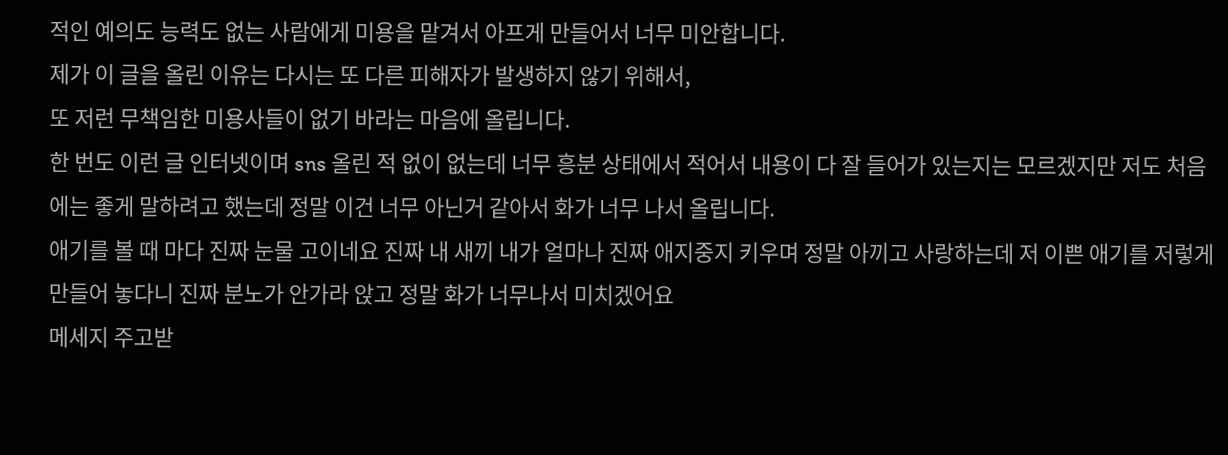적인 예의도 능력도 없는 사람에게 미용을 맡겨서 아프게 만들어서 너무 미안합니다.
제가 이 글을 올린 이유는 다시는 또 다른 피해자가 발생하지 않기 위해서,
또 저런 무책임한 미용사들이 없기 바라는 마음에 올립니다.
한 번도 이런 글 인터넷이며 sns 올린 적 없이 없는데 너무 흥분 상태에서 적어서 내용이 다 잘 들어가 있는지는 모르겠지만 저도 처음에는 좋게 말하려고 했는데 정말 이건 너무 아닌거 같아서 화가 너무 나서 올립니다.
애기를 볼 때 마다 진짜 눈물 고이네요 진짜 내 새끼 내가 얼마나 진짜 애지중지 키우며 정말 아끼고 사랑하는데 저 이쁜 애기를 저렇게 만들어 놓다니 진짜 분노가 안가라 앉고 정말 화가 너무나서 미치겠어요
메세지 주고받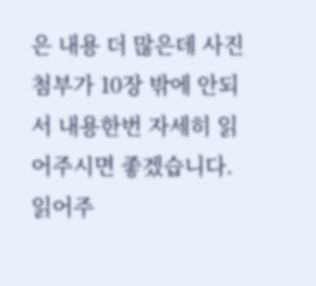은 내용 더 많은데 사진첨부가 10장 밖에 안되서 내용한번 자세히 읽어주시면 좋겠습니다.
읽어주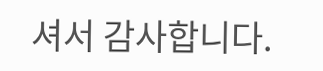셔서 감사합니다.